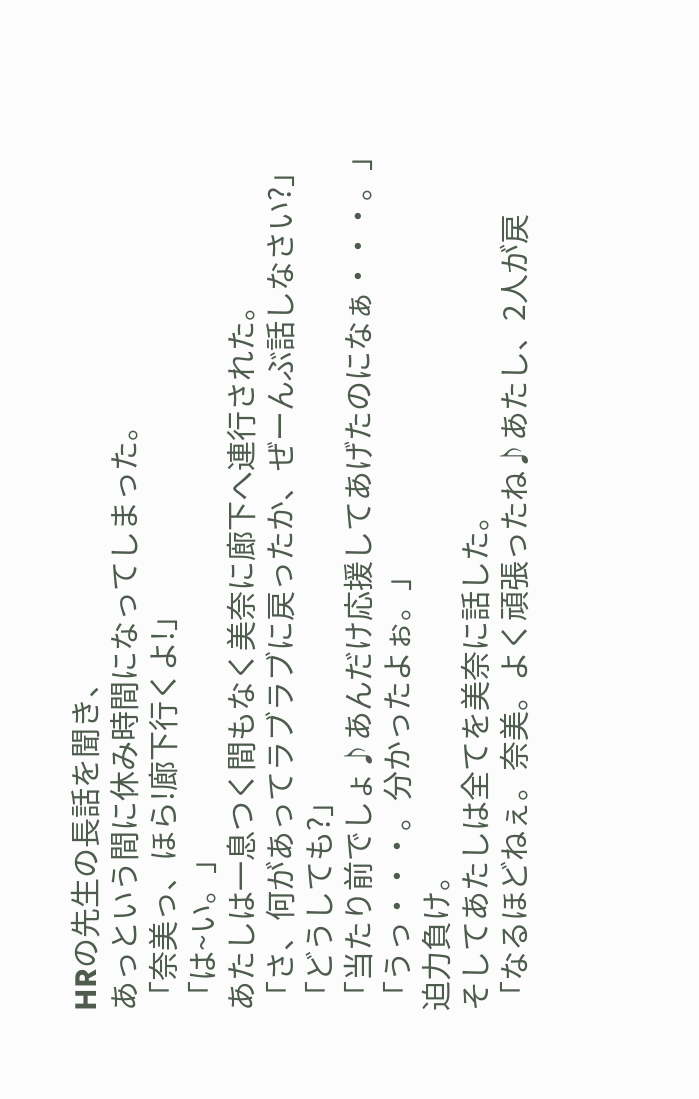HRの先生の長話を聞き、
あっという間に休み時間になってしまった。
「奈美っ、ほら!廊下行くよ!」
「は~い。」
あたしは一息つく間もなく美奈に廊下へ連行された。
「さ、何があってラブラブに戻ったか、ぜーんぶ話しなさい?」
「どうしても?」
「当たり前でしょ♪あんだけ応援してあげたのになぁ・・・。」
「うっ・・・。分かったよぉ。」
迫力負け。
そしてあたしは全てを美奈に話した。
「なるほどねぇ。奈美。よく頑張ったね♪あたし、2人が戻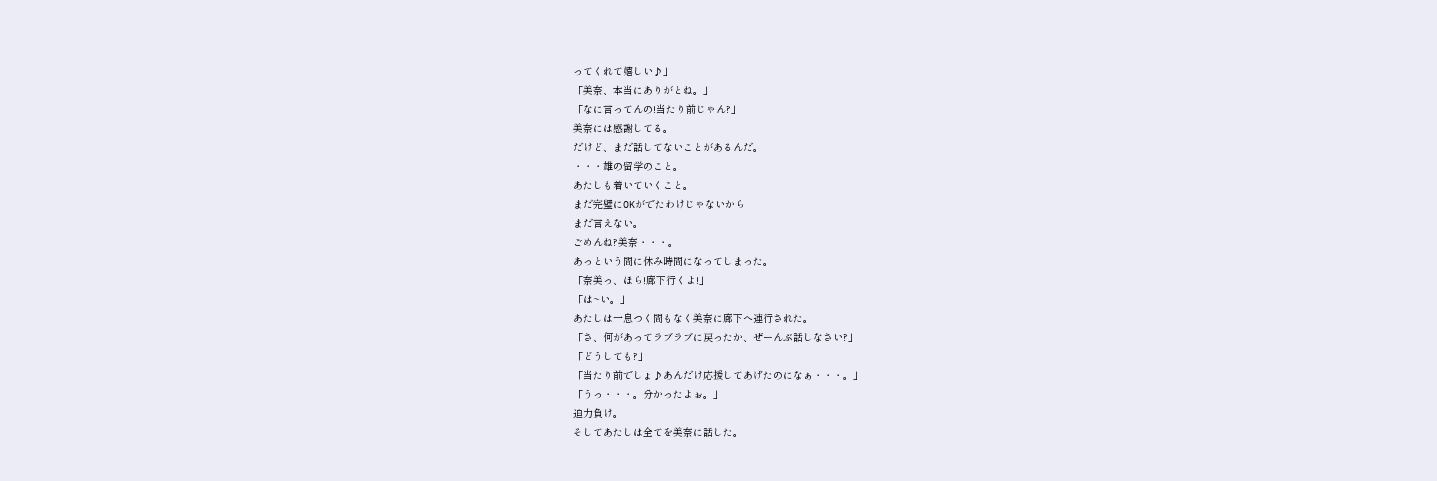ってくれて嬉しい♪」
「美奈、本当にありがとね。」
「なに言ってんの!当たり前じゃん?」
美奈には感謝してる。
だけど、まだ話してないことがあるんだ。
・・・雄の留学のこと。
あたしも着いていくこと。
まだ完璧にOKがでたわけじゃないから
まだ言えない。
ごめんね?美奈・・・。
あっという間に休み時間になってしまった。
「奈美っ、ほら!廊下行くよ!」
「は~い。」
あたしは一息つく間もなく美奈に廊下へ連行された。
「さ、何があってラブラブに戻ったか、ぜーんぶ話しなさい?」
「どうしても?」
「当たり前でしょ♪あんだけ応援してあげたのになぁ・・・。」
「うっ・・・。分かったよぉ。」
迫力負け。
そしてあたしは全てを美奈に話した。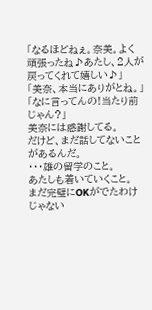「なるほどねぇ。奈美。よく頑張ったね♪あたし、2人が戻ってくれて嬉しい♪」
「美奈、本当にありがとね。」
「なに言ってんの!当たり前じゃん?」
美奈には感謝してる。
だけど、まだ話してないことがあるんだ。
・・・雄の留学のこと。
あたしも着いていくこと。
まだ完璧にOKがでたわけじゃない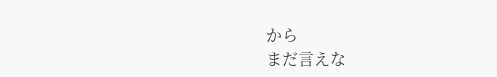から
まだ言えな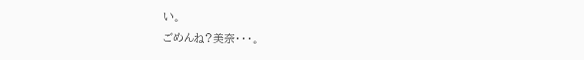い。
ごめんね?美奈・・・。